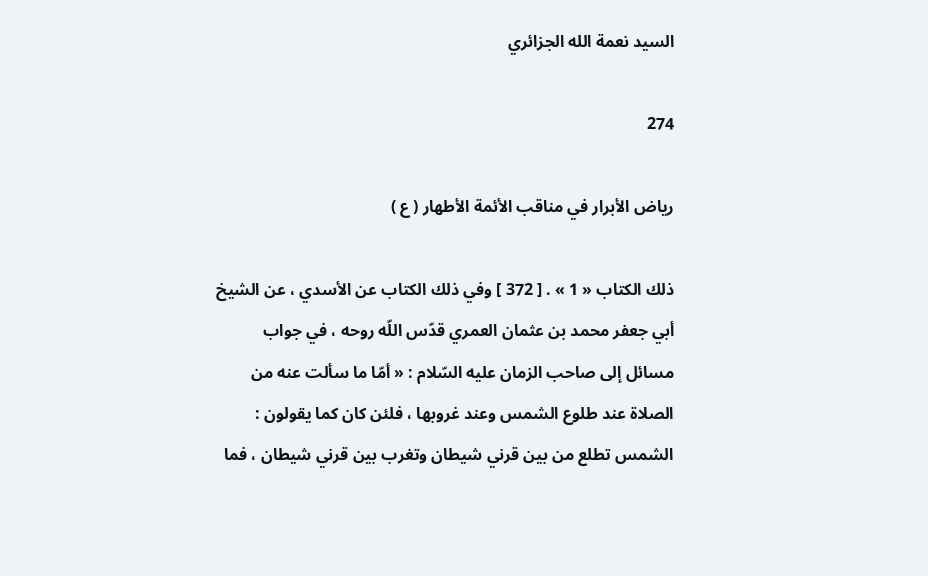السيد نعمة الله الجزائري

274

رياض الأبرار في مناقب الأئمة الأطهار ( ع )

ذلك الكتاب « 1 » . [ 372 ] وفي ذلك الكتاب عن الأسدي ، عن الشيخ أبي جعفر محمد بن عثمان العمري قدّس اللّه روحه ، في جواب مسائل إلى صاحب الزمان عليه السّلام : « أمّا ما سألت عنه من الصلاة عند طلوع الشمس وعند غروبها ، فلئن كان كما يقولون : الشمس تطلع من بين قرني شيطان وتغرب بين قرني شيطان ، فما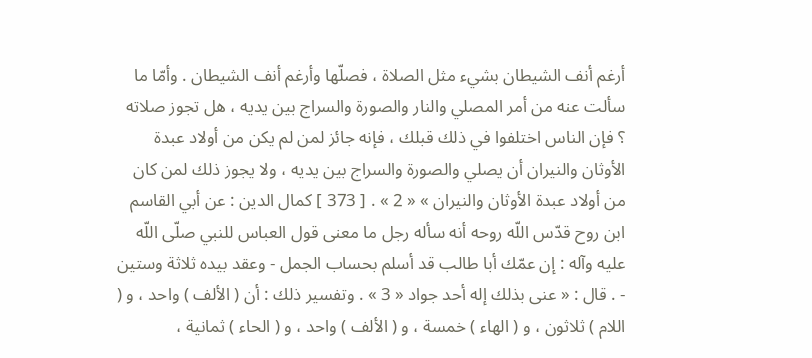أرغم أنف الشيطان بشيء مثل الصلاة ، فصلّها وأرغم أنف الشيطان . وأمّا ما سألت عنه من أمر المصلي والنار والصورة والسراج بين يديه ، هل تجوز صلاته ؟ فإن الناس اختلفوا في ذلك قبلك ، فإنه جائز لمن لم يكن من أولاد عبدة الأوثان والنيران أن يصلي والصورة والسراج بين يديه ، ولا يجوز ذلك لمن كان من أولاد عبدة الأوثان والنيران » « 2 » . [ 373 ] كمال الدين : عن أبي القاسم ابن روح قدّس اللّه روحه أنه سأله رجل ما معنى قول العباس للنبي صلّى اللّه عليه وآله : إن عمّك أبا طالب قد أسلم بحساب الجمل - وعقد بيده ثلاثة وستين - . قال : « عنى بذلك إله أحد جواد « 3 » . وتفسير ذلك : أن ( الألف ) واحد ، و ( اللام ) ثلاثون ، و ( الهاء ) خمسة ، و ( الألف ) واحد ، و ( الحاء ) ثمانية ،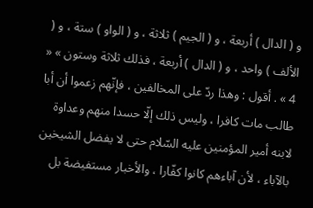و ( الدال ) أربعة ، و ( الجيم ) ثلاثة ، و ( الواو ) ستة ، و ( الألف ) واحد ، و ( الدال ) أربعة ، فذلك ثلاثة وستون » « 4 » . أقول : وهذا ردّ على المخالفين ، فإنّهم زعموا أن أبا طالب مات كافرا ، وليس ذلك إلّا حسدا منهم وعداوة لابنه أمير المؤمنين عليه السّلام حتى لا يفضل الشيخين بالآباء ، لأن آباءهم كانوا كفّارا ، والأخبار مستفيضة بل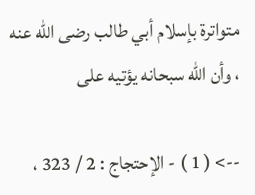متواترة بإسلام أبي طالب رضى اللّه عنه ، وأن اللّه سبحانه يؤتيه على

--> ( 1 ) - الإحتجاج : 2 / 323 ،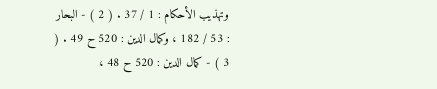وتهذيب الأحكام : 1 / 37 . ( 2 ) - البحار : 53 / 182 ، وكمال الدين : 520 ح 49 . ( 3 ) - كمال الدين : 520 ح 48 ،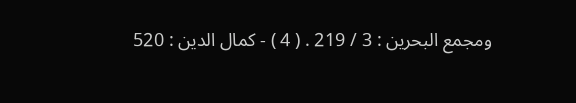ومجمع البحرين : 3 / 219 . ( 4 ) - كمال الدين : 520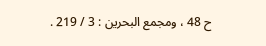ح 48 ، ومجمع البحرين : 3 / 219 .